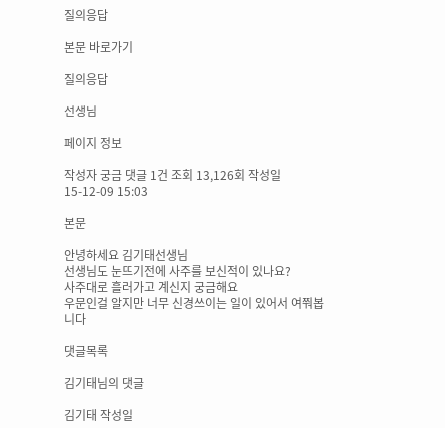질의응답

본문 바로가기

질의응답

선생님

페이지 정보

작성자 궁금 댓글 1건 조회 13,126회 작성일 15-12-09 15:03

본문

안녕하세요 김기태선생님
선생님도 눈뜨기전에 사주를 보신적이 있나요?
사주대로 흘러가고 계신지 궁금해요
우문인걸 알지만 너무 신경쓰이는 일이 있어서 여쭤봅니다

댓글목록

김기태님의 댓글

김기태 작성일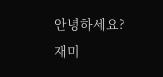안녕하세요?
재미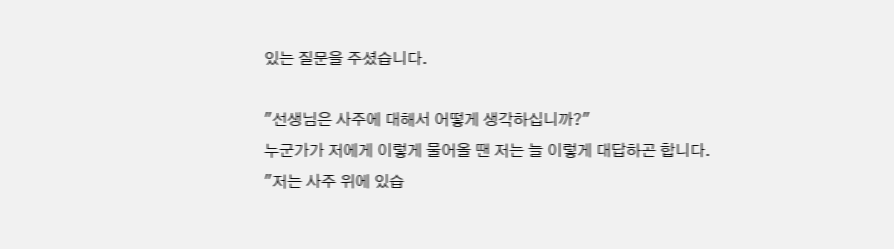있는 질문을 주셨습니다.

"선생님은 사주에 대해서 어떻게 생각하십니까?"
누군가가 저에게 이렇게 물어올 땐 저는 늘 이렇게 대답하곤 합니다.
"저는 사주 위에 있습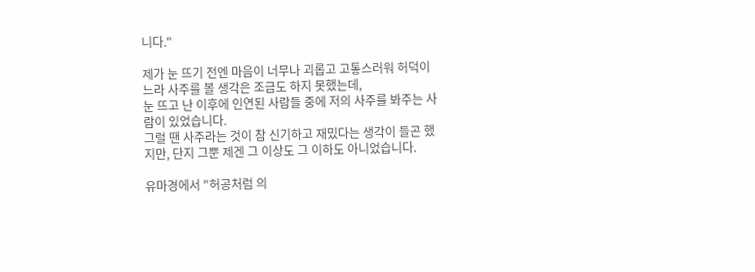니다."

제가 눈 뜨기 전엔 마음이 너무나 괴롭고 고톻스러워 허덕이느라 사주를 볼 생각은 조금도 하지 못했는데,
눈 뜨고 난 이후에 인연된 사람들 중에 저의 사주를 봐주는 사람이 있었습니다.
그럴 땐 사주라는 것이 참 신기하고 재밌다는 생각이 들곤 했지만, 단지 그뿐 제겐 그 이상도 그 이하도 아니었습니다.

유마경에서 "허공처럼 의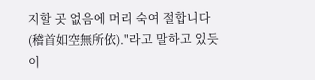지할 곳 없음에 머리 숙여 절합니다(稽首如空無所依)."라고 말하고 있듯이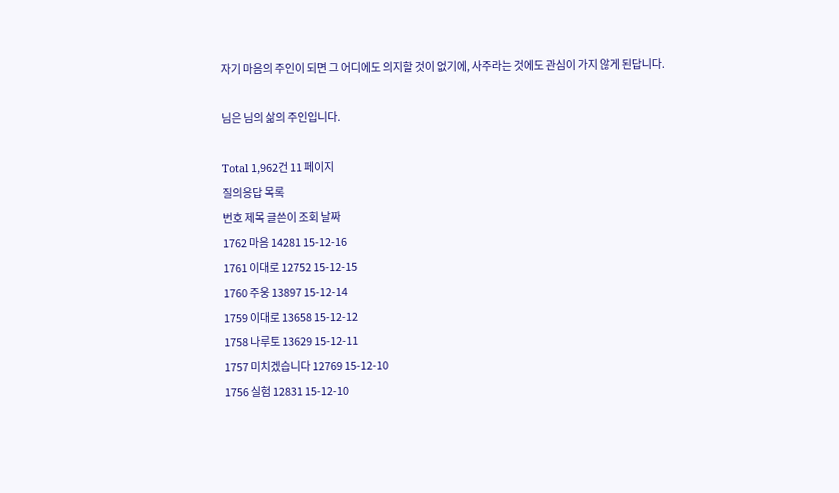자기 마음의 주인이 되면 그 어디에도 의지할 것이 없기에, 사주라는 것에도 관심이 가지 않게 된답니다.

님은 님의 삶의 주인입니다.

Total 1,962건 11 페이지
질의응답 목록
번호 제목 글쓴이 조회 날짜
1762 마음 14281 15-12-16
1761 이대로 12752 15-12-15
1760 주웅 13897 15-12-14
1759 이대로 13658 15-12-12
1758 나루토 13629 15-12-11
1757 미치겠습니다 12769 15-12-10
1756 실험 12831 15-12-10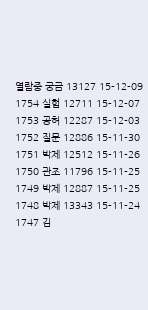열람중 궁금 13127 15-12-09
1754 실험 12711 15-12-07
1753 공허 12287 15-12-03
1752 질문 12886 15-11-30
1751 박제 12512 15-11-26
1750 관조 11796 15-11-25
1749 박제 12887 15-11-25
1748 박제 13343 15-11-24
1747 김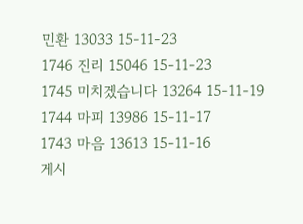민환 13033 15-11-23
1746 진리 15046 15-11-23
1745 미치겠습니다 13264 15-11-19
1744 마피 13986 15-11-17
1743 마음 13613 15-11-16
게시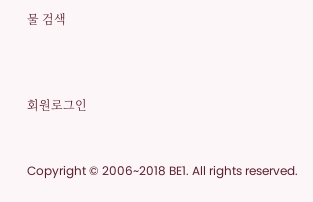물 검색



회원로그인


Copyright © 2006~2018 BE1. All rights reserved.